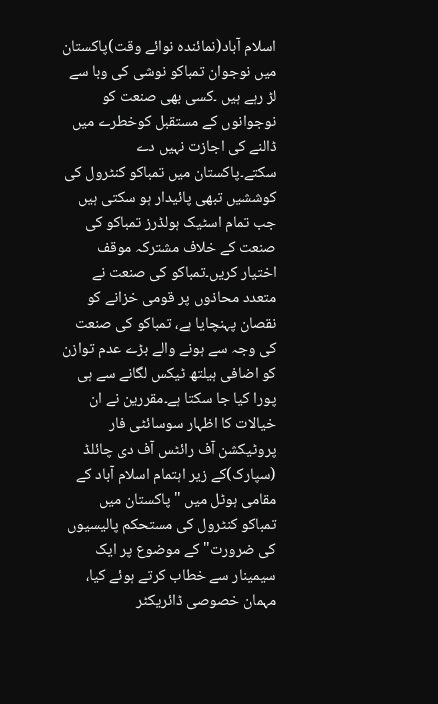اسلام آباد(نمائندہ نوائے وقت)پاکستان میں نوجوان تمباکو نوشی کی وبا سے لڑ رہے ہیں ۔کسی بھی صنعت کو نوجوانوں کے مستقبل کوخطرے میں ڈالنے کی اجازت نہیں دے سکتے۔پاکستان میں تمباکو کنٹرول کی کوششیں تبھی پائیدار ہو سکتی ہیں جب تمام اسٹیک ہولڈرز تمباکو کی صنعت کے خلاف مشترکہ موقف اختیار کریں۔تمباکو کی صنعت نے متعدد محاذوں پر قومی خزانے کو نقصان پہنچایا ہے، تمباکو کی صنعت کی وجہ سے ہونے والے بڑے عدم توازن کو اضافی ہیلتھ ٹیکس لگانے سے ہی پورا کیا جا سکتا ہے۔مقررین نے ان خیالات کا اظہار سوسائٹی فار پروٹیکشن آف رائٹس آف دی چائلڈ (سپارک)کے زیر اہتمام اسلام آباد کے مقامی ہوٹل میں "پاکستان میں تمباکو کنٹرول کی مستحکم پالیسیوں کی ضرورت" کے موضوع پر ایک سیمینار سے خطاب کرتے ہوئے کیا، مہمان خصوصی ڈائریکٹر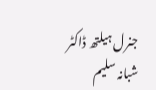جنرل ہیلتھ ڈاکٹر شبانہ سلیم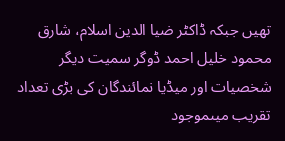تھیں جبکہ ڈاکٹر ضیا الدین اسلام، شارق محمود خلیل احمد ڈوگر سمیت دیگر شخصیات اور میڈیا نمائندگان کی بڑی تعداد تقریب میںموجود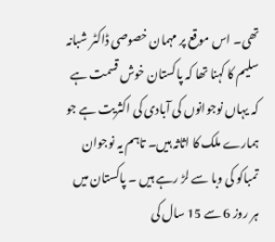تھی۔ اس موقع پر مہمان خصوصی ڈاکٹر شبانہ سلیم کا کہنا تھا کہ پاکستان خوش قسمت ہے کہ یہاں نوجوانوں کی آبادی کی اکثریت ہے جو ہمارے ملک کا اثاثہ ہیں۔ تاہم یہ نوجوان تمباکو کی وبا سے لڑ رہے ہیں ۔ پاکستان میں ہر روز 6 سے 15 سال کی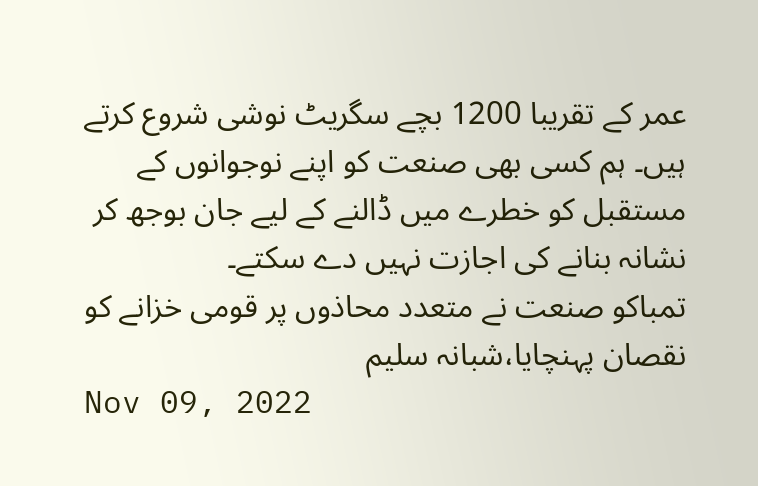عمر کے تقریبا 1200 بچے سگریٹ نوشی شروع کرتے ہیں۔ ہم کسی بھی صنعت کو اپنے نوجوانوں کے مستقبل کو خطرے میں ڈالنے کے لیے جان بوجھ کر نشانہ بنانے کی اجازت نہیں دے سکتے۔
تمباکو صنعت نے متعدد محاذوں پر قومی خزانے کو نقصان پہنچایا،شبانہ سلیم
Nov 09, 2022